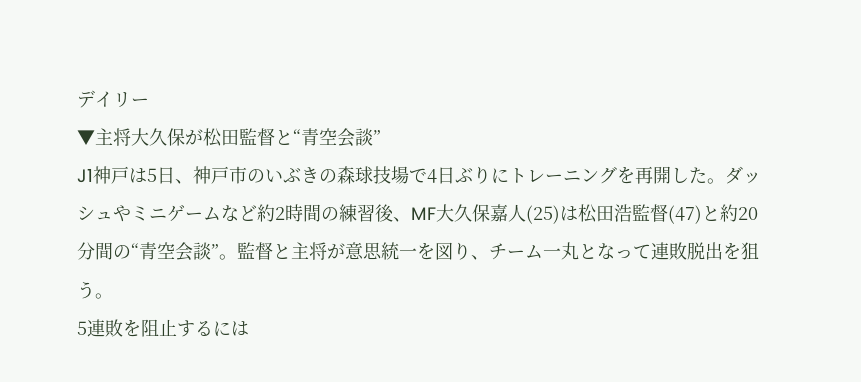デイリー
▼主将大久保が松田監督と“青空会談”
J1神戸は5日、神戸市のいぶきの森球技場で4日ぶりにトレーニングを再開した。ダッシュやミニゲームなど約2時間の練習後、MF大久保嘉人(25)は松田浩監督(47)と約20分間の“青空会談”。監督と主将が意思統一を図り、チーム一丸となって連敗脱出を狙う。
5連敗を阻止するには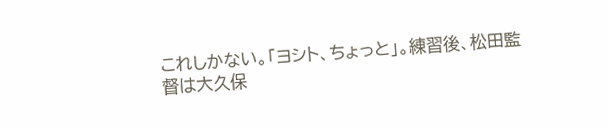これしかない。「ヨシト、ちょっと」。練習後、松田監督は大久保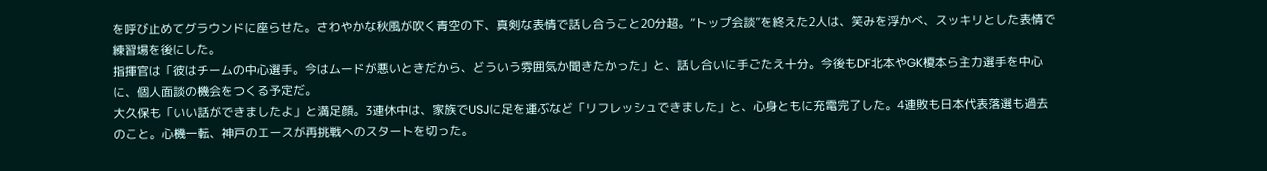を呼び止めてグラウンドに座らせた。さわやかな秋風が吹く青空の下、真剣な表情で話し合うこと20分超。“トップ会談”を終えた2人は、笑みを浮かべ、スッキリとした表情で練習場を後にした。
指揮官は「彼はチームの中心選手。今はムードが悪いときだから、どういう雰囲気か聞きたかった」と、話し合いに手ごたえ十分。今後もDF北本やGK榎本ら主力選手を中心に、個人面談の機会をつくる予定だ。
大久保も「いい話ができましたよ」と満足顔。3連休中は、家族でUSJに足を運ぶなど「リフレッシュできました」と、心身ともに充電完了した。4連敗も日本代表落選も過去のこと。心機一転、神戸のエースが再挑戦へのスタートを切った。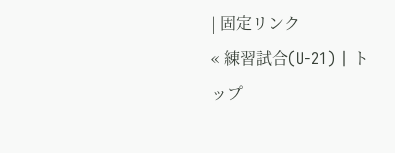| 固定リンク
« 練習試合(U-21) | トップ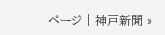ページ | 神戸新聞 »